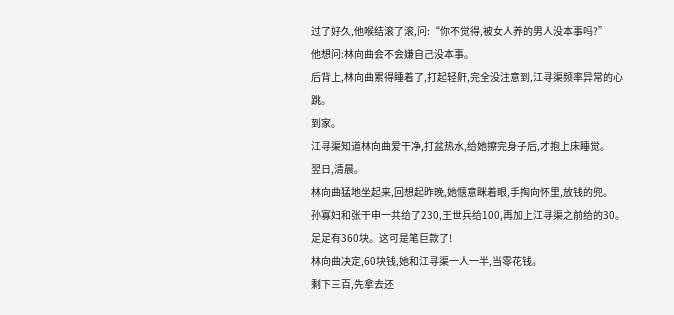过了好久,他喉结滚了滚,问:“你不觉得,被女人养的男人没本事吗?”
他想问:林向曲会不会嫌自己没本事。
后背上,林向曲累得睡着了,打起轻鼾,完全没注意到,江寻渠频率异常的心跳。
到家。
江寻渠知道林向曲爱干净,打盆热水,给她擦完身子后,才抱上床睡觉。
翌日,清晨。
林向曲猛地坐起来,回想起昨晚,她惬意眯着眼,手掏向怀里,放钱的兜。
孙寡妇和张干申一共给了230,王世兵给100,再加上江寻渠之前给的30。
足足有360块。这可是笔巨款了!
林向曲决定,60块钱,她和江寻渠一人一半,当零花钱。
剩下三百,先拿去还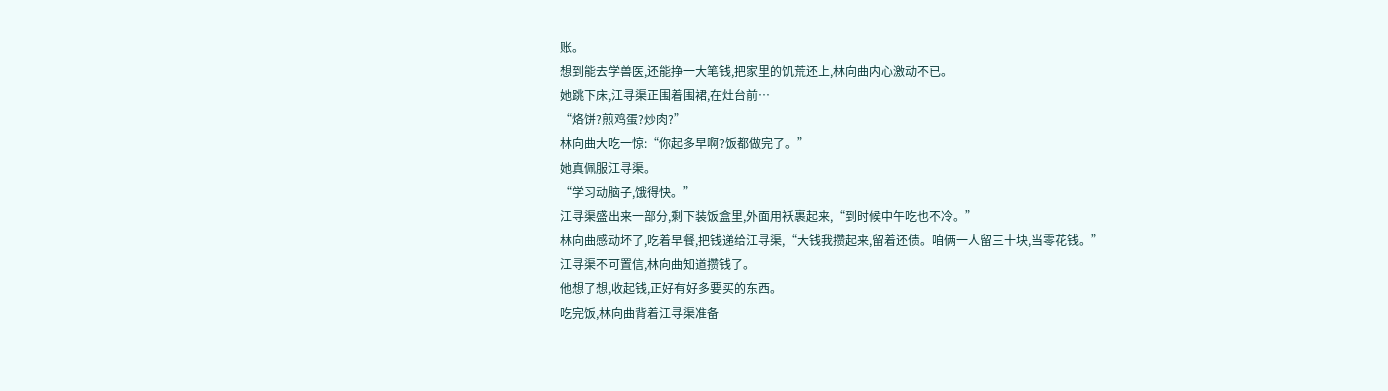账。
想到能去学兽医,还能挣一大笔钱,把家里的饥荒还上,林向曲内心激动不已。
她跳下床,江寻渠正围着围裙,在灶台前…
“烙饼?煎鸡蛋?炒肉?”
林向曲大吃一惊:“你起多早啊?饭都做完了。”
她真佩服江寻渠。
“学习动脑子,饿得快。”
江寻渠盛出来一部分,剩下装饭盒里,外面用袄裹起来,“到时候中午吃也不冷。”
林向曲感动坏了,吃着早餐,把钱递给江寻渠,“大钱我攒起来,留着还债。咱俩一人留三十块,当零花钱。”
江寻渠不可置信,林向曲知道攒钱了。
他想了想,收起钱,正好有好多要买的东西。
吃完饭,林向曲背着江寻渠准备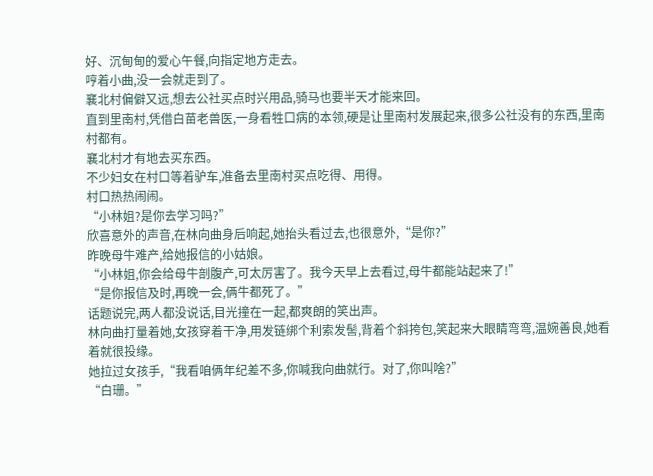好、沉甸甸的爱心午餐,向指定地方走去。
哼着小曲,没一会就走到了。
襄北村偏僻又远,想去公社买点时兴用品,骑马也要半天才能来回。
直到里南村,凭借白苗老兽医,一身看牲口病的本领,硬是让里南村发展起来,很多公社没有的东西,里南村都有。
襄北村才有地去买东西。
不少妇女在村口等着驴车,准备去里南村买点吃得、用得。
村口热热闹闹。
“小林姐?是你去学习吗?”
欣喜意外的声音,在林向曲身后响起,她抬头看过去,也很意外,“是你?”
昨晚母牛难产,给她报信的小姑娘。
“小林姐,你会给母牛剖腹产,可太厉害了。我今天早上去看过,母牛都能站起来了!”
“是你报信及时,再晚一会,俩牛都死了。”
话题说完,两人都没说话,目光撞在一起,都爽朗的笑出声。
林向曲打量着她,女孩穿着干净,用发链绑个利索发髻,背着个斜挎包,笑起来大眼睛弯弯,温婉善良,她看着就很投缘。
她拉过女孩手,“我看咱俩年纪差不多,你喊我向曲就行。对了,你叫啥?”
“白珊。”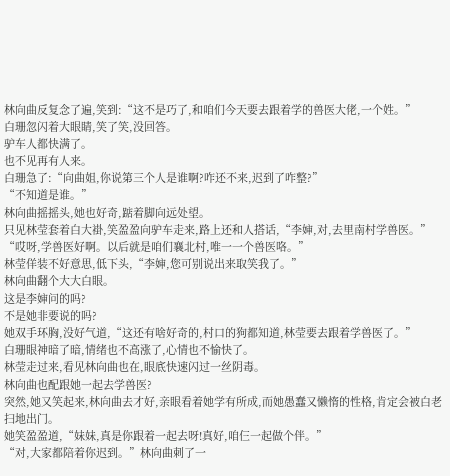林向曲反复念了遍,笑到:“这不是巧了,和咱们今天要去跟着学的兽医大佬,一个姓。”
白珊忽闪着大眼睛,笑了笑,没回答。
驴车人都快满了。
也不见再有人来。
白珊急了:“向曲姐,你说第三个人是谁啊?咋还不来,迟到了咋整?”
“不知道是谁。”
林向曲摇摇头,她也好奇,踮着脚向远处望。
只见林莹套着白大褂,笑盈盈向驴车走来,路上还和人搭话,“李婶,对,去里南村学兽医。”
“哎呀,学兽医好啊。以后就是咱们襄北村,唯一一个兽医咯。”
林莹佯装不好意思,低下头,“李婶,您可别说出来取笑我了。”
林向曲翻个大大白眼。
这是李婶问的吗?
不是她非要说的吗?
她双手环胸,没好气道,“这还有啥好奇的,村口的狗都知道,林莹要去跟着学兽医了。”
白珊眼神暗了暗,情绪也不高涨了,心情也不愉快了。
林莹走过来,看见林向曲也在,眼底快速闪过一丝阴毒。
林向曲也配跟她一起去学兽医?
突然,她又笑起来,林向曲去才好,亲眼看着她学有所成,而她愚蠢又懒惰的性格,肯定会被白老扫地出门。
她笑盈盈道,“妹妹,真是你跟着一起去呀!真好,咱仨一起做个伴。”
“对,大家都陪着你迟到。”林向曲刺了一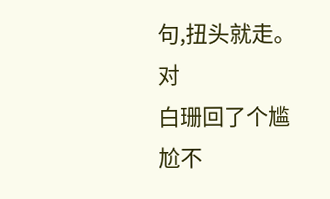句,扭头就走。
对
白珊回了个尴尬不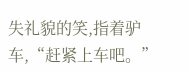失礼貌的笑,指着驴车,“赶紧上车吧。”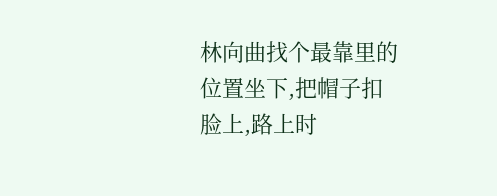林向曲找个最靠里的位置坐下,把帽子扣脸上,路上时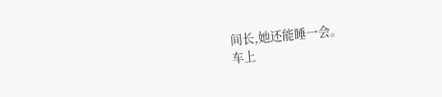间长,她还能睡一会。
车上